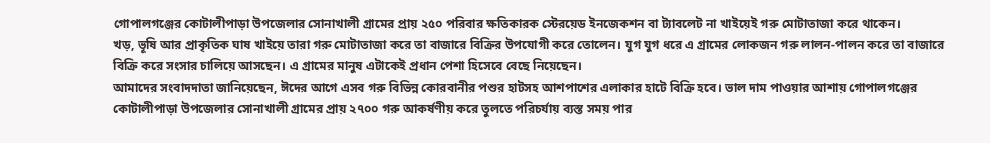গোপালগঞ্জের কোটালীপাড়া উপজেলার সোনাখালী গ্রামের প্রায় ২৫০ পরিবার ক্ষতিকারক স্টেরয়েড ইনজেকশন বা ট্যাবলেট না খাইয়েই গরু মোটাতাজা করে থাকেন।
খড়, ভূষি আর প্রাকৃতিক ঘাষ খাইয়ে তারা গরু মোটাতাজা করে তা বাজারে বিক্রির উপযোগী করে তোলেন। যুগ যুগ ধরে এ গ্রামের লোকজন গরু লালন-পালন করে তা বাজারে বিক্রি করে সংসার চালিয়ে আসছেন। এ গ্রামের মানুষ এটাকেই প্রধান পেশা হিসেবে বেছে নিয়েছেন।
আমাদের সংবাদদাতা জানিয়েছেন, ঈদের আগে এসব গরু বিভিন্ন কোরবানীর পশুর হাটসহ আশপাশের এলাকার হাটে বিক্রি হবে। ভাল দাম পাওয়ার আশায় গোপালগঞ্জের কোটালীপাড়া উপজেলার সোনাখালী গ্রামের প্রায় ২৭০০ গরু আকর্ষণীয় করে তুলতে পরিচর্যায় ব্যস্ত সময় পার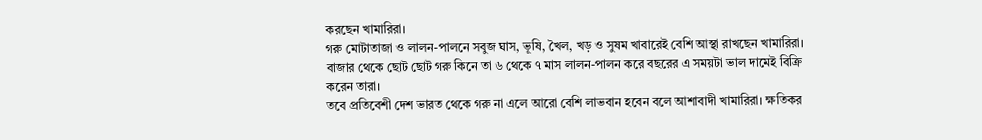করছেন খামারিরা।
গরু মোটাতাজা ও লালন-পালনে সবুজ ঘাস, ভূষি, খৈল, খড় ও সুষম খাবারেই বেশি আস্থা রাখছেন খামারিরা। বাজার থেকে ছোট ছোট গরু কিনে তা ৬ থেকে ৭ মাস লালন-পালন করে বছরের এ সময়টা ভাল দামেই বিক্রি করেন তারা।
তবে প্রতিবেশী দেশ ভারত থেকে গরু না এলে আরো বেশি লাভবান হবেন বলে আশাবাদী খামারিরা। ক্ষতিকর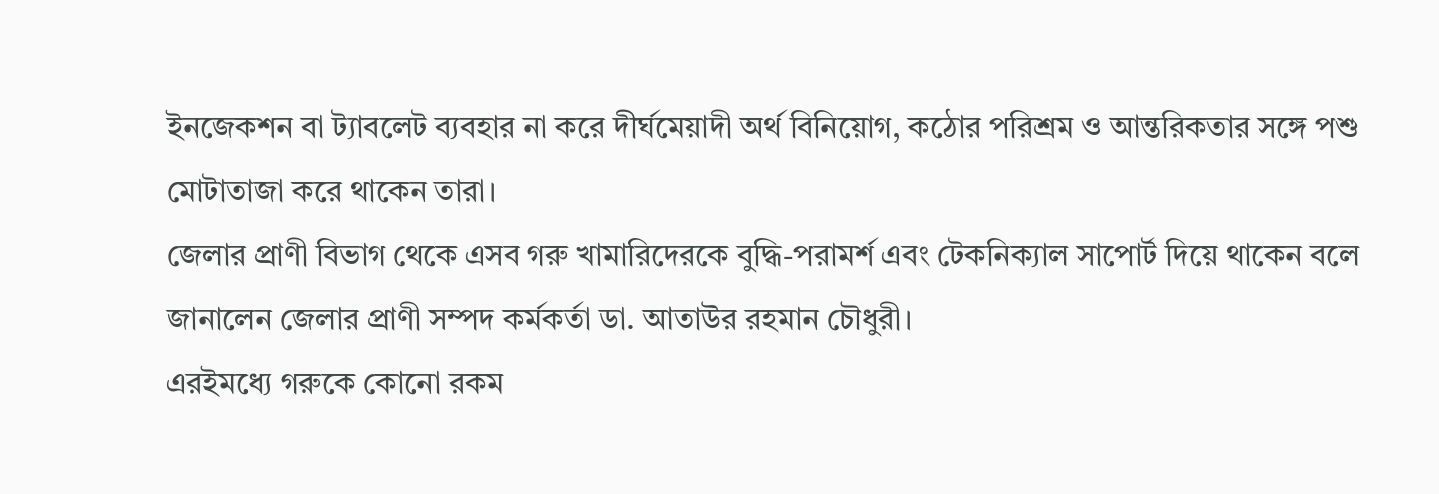ইনজেকশন বা ট্যাবলেট ব্যবহার না করে দীর্ঘমেয়াদী অর্থ বিনিয়োগ, কঠোর পরিশ্রম ও আন্তরিকতার সঙ্গে পশু মোটাতাজা করে থাকেন তারা।
জেলার প্রাণী বিভাগ থেকে এসব গরু খামারিদেরকে বুদ্ধি-পরামর্শ এবং টেকনিক্যাল সাপোর্ট দিয়ে থাকেন বলে জানালেন জেলার প্রাণী সম্পদ কর্মকর্তা ডা. আতাউর রহমান চৌধুরী।
এরইমধ্যে গরুকে কোনো রকম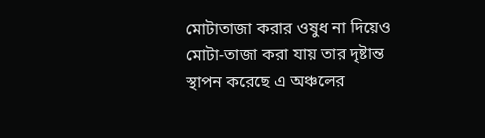মোটাতাজা করার ওষুধ না দিয়েও মোটা-তাজা করা যায় তার দৃষ্টান্ত স্থাপন করেছে এ অঞ্চলের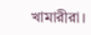খামারীরা।